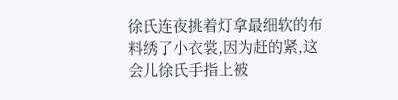徐氏连夜挑着灯拿最细软的布料绣了小衣裳,因为赶的紧,这会儿徐氏手指上被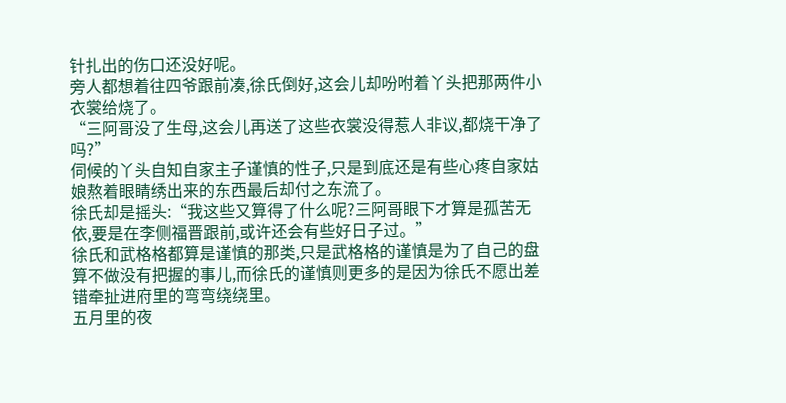针扎出的伤口还没好呢。
旁人都想着往四爷跟前凑,徐氏倒好,这会儿却吩咐着丫头把那两件小衣裳给烧了。
“三阿哥没了生母,这会儿再送了这些衣裳没得惹人非议,都烧干净了吗?”
伺候的丫头自知自家主子谨慎的性子,只是到底还是有些心疼自家姑娘熬着眼睛绣出来的东西最后却付之东流了。
徐氏却是摇头:“我这些又算得了什么呢?三阿哥眼下才算是孤苦无依,要是在李侧福晋跟前,或许还会有些好日子过。”
徐氏和武格格都算是谨慎的那类,只是武格格的谨慎是为了自己的盘算不做没有把握的事儿,而徐氏的谨慎则更多的是因为徐氏不愿出差错牵扯进府里的弯弯绕绕里。
五月里的夜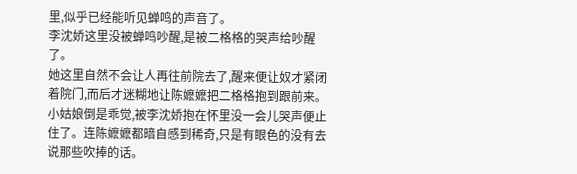里,似乎已经能听见蝉鸣的声音了。
李沈娇这里没被蝉鸣吵醒,是被二格格的哭声给吵醒了。
她这里自然不会让人再往前院去了,醒来便让奴才紧闭着院门,而后才迷糊地让陈嬷嬷把二格格抱到跟前来。
小姑娘倒是乖觉,被李沈娇抱在怀里没一会儿哭声便止住了。连陈嬷嬷都暗自感到稀奇,只是有眼色的没有去说那些吹捧的话。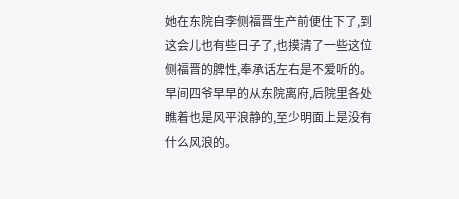她在东院自李侧福晋生产前便住下了,到这会儿也有些日子了,也摸清了一些这位侧福晋的脾性,奉承话左右是不爱听的。
早间四爷早早的从东院离府,后院里各处瞧着也是风平浪静的,至少明面上是没有什么风浪的。